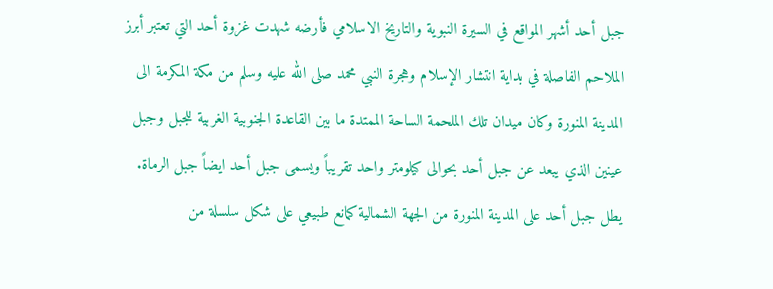جبل أحد أشهر المواقع في السيرة النبوية والتاريخ الاسلامي فأرضه شهدت غزوة أحد التي تعتبر أبرز الملاحم الفاصلة في بداية انتشار الإسلام وهجرة النبي محمد صلى الله عليه وسلم من مكة المكرمة الى المدينة المنورة وكان ميدان تلك الملحمة الساحة الممتدة ما بين القاعدة الجنوبية الغربية للجبل وجبل عينين الذي يبعد عن جبل أحد بحوالى كيلومتر واحد تقريباً ويسمى جبل أحد ايضاً جبل الرماة.
يطل جبل أحد على المدينة المنورة من الجهة الشمالية كمانع طبيعي على شكل سلسلة من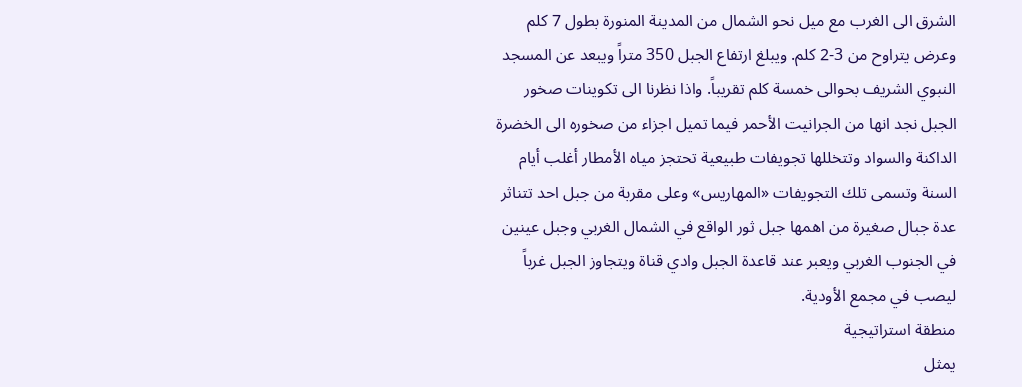الشرق الى الغرب مع ميل نحو الشمال من المدينة المنورة بطول 7 كلم وعرض يتراوح من 3-2 كلم. ويبلغ ارتفاع الجبل 350 متراً ويبعد عن المسجد النبوي الشريف بحوالى خمسة كلم تقريباً. واذا نظرنا الى تكوينات صخور الجبل نجد انها من الجرانيت الأحمر فيما تميل اجزاء من صخوره الى الخضرة الداكنة والسواد وتتخللها تجويفات طبيعية تحتجز مياه الأمطار أغلب أيام السنة وتسمى تلك التجويفات «المهاريس» وعلى مقربة من جبل احد تتناثر عدة جبال صغيرة من اهمها جبل ثور الواقع في الشمال الغربي وجبل عينين في الجنوب الغربي ويعبر عند قاعدة الجبل وادي قناة ويتجاوز الجبل غرباً ليصب في مجمع الأودية.
منطقة استراتيجية
يمثل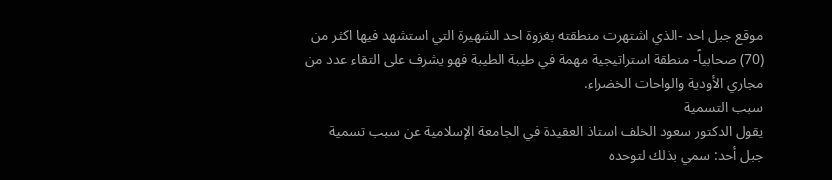موقع جبل احد -الذي اشتهرت منطقته بغزوة احد الشهيرة التي استشهد فيها اكثر من (70) صحابياً- منطقة استراتيجية مهمة في طيبة الطيبة فهو يشرف على التقاء عدد من مجاري الأودية والواحات الخضراء.
سبب التسمية
يقول الدكتور سعود الخلف استاذ العقيدة في الجامعة الإسلامية عن سبب تسمية جبل أحد: سمي بذلك لتوحده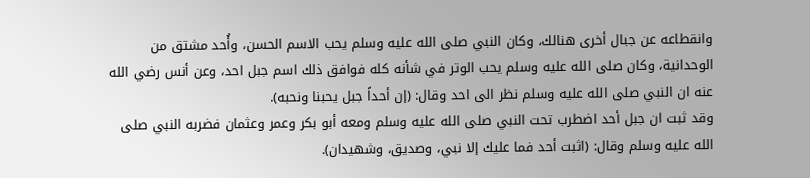وانقطاعه عن جبال أخرى هنالك، وكان النبي صلى الله عليه وسلم يحب الاسم الحسن، وأُحد مشتق من الوحدانية، وكان صلى الله عليه وسلم يحب الوتر في شأنه كله فوافق ذلك اسم جبل احد، وعن أنس رضي الله عنه ان النبي صلى الله عليه وسلم نظر الى احد وقال: (إن أحداً جبل يحبنا ونحبه).
وقد ثبت ان جبل أحد اضطرب تحت النبي صلى الله عليه وسلم ومعه أبو بكر وعمر وعثمان فضربه النبي صلى الله عليه وسلم وقال: (اثبت أحد فما عليك إلا نبي، وصديق، وشهيدان).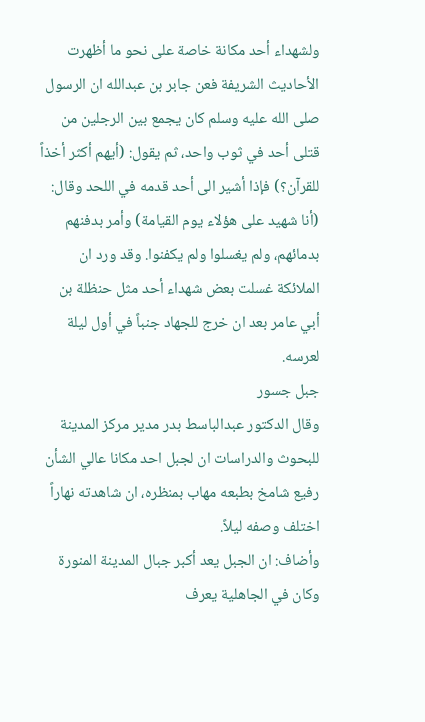ولشهداء أحد مكانة خاصة على نحو ما أظهرت الأحاديث الشريفة فعن جابر بن عبدالله ان الرسول صلى الله عليه وسلم كان يجمع بين الرجلين من قتلى أحد في ثوب واحد، ثم يقول: (أيهم أكثر أخذاً للقرآن؟) فإذا أشير الى أحد قدمه في اللحد وقال: (أنا شهيد على هؤلاء يوم القيامة) وأمر بدفنهم بدمائهم، ولم يغسلوا ولم يكفنوا. وقد ورد ان الملائكة غسلت بعض شهداء أحد مثل حنظلة بن أبي عامر بعد ان خرج للجهاد جنباً في أول ليلة لعرسه.
جبل جسور
وقال الدكتور عبدالباسط بدر مدير مركز المدينة للبحوث والدراسات ان لجبل احد مكانا عالي الشأن رفيع شامخ بطبعه مهاب بمنظره، ان شاهدته نهاراً اختلف وصفه ليلاً.
وأضاف: ان الجبل يعد أكبر جبال المدينة المنورة وكان في الجاهلية يعرف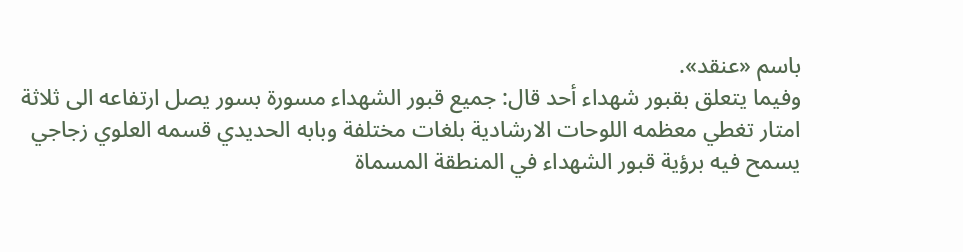باسم «عنقد».
وفيما يتعلق بقبور شهداء أحد قال: جميع قبور الشهداء مسورة بسور يصل ارتفاعه الى ثلاثة امتار تغطي معظمه اللوحات الارشادية بلغات مختلفة وبابه الحديدي قسمه العلوي زجاجي يسمح فيه برؤية قبور الشهداء في المنطقة المسماة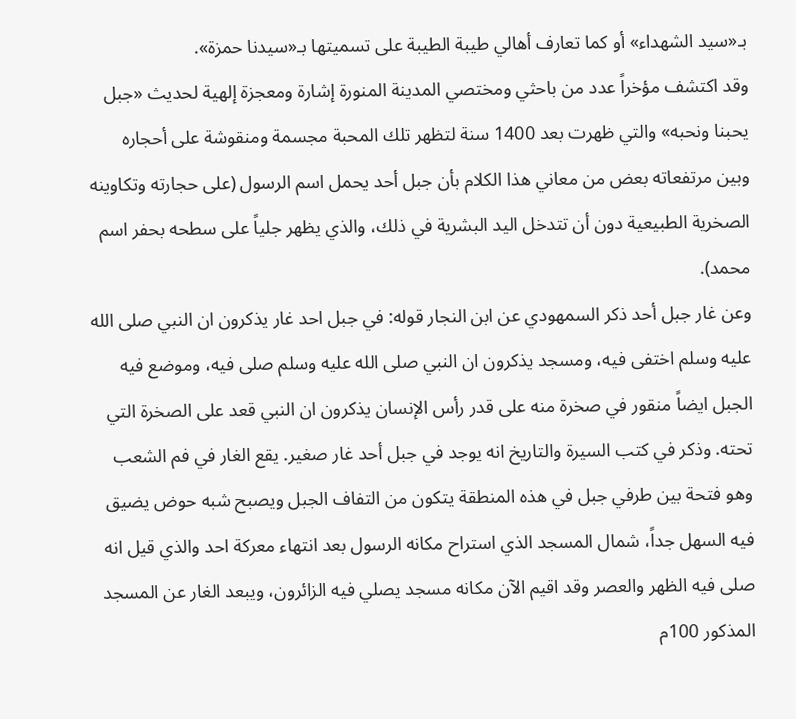بـ«سيد الشهداء» أو كما تعارف أهالي طيبة الطيبة على تسميتها بـ«سيدنا حمزة».
وقد اكتشف مؤخراً عدد من باحثي ومختصي المدينة المنورة إشارة ومعجزة إلهية لحديث «جبل يحبنا ونحبه» والتي ظهرت بعد 1400 سنة لتظهر تلك المحبة مجسمة ومنقوشة على أحجاره وبين مرتفعاته بعض من معاني هذا الكلام بأن جبل أحد يحمل اسم الرسول (على حجارته وتكاوينه الصخرية الطبيعية دون أن تتدخل اليد البشرية في ذلك، والذي يظهر جلياً على سطحه بحفر اسم محمد).
وعن غار جبل أحد ذكر السمهودي عن ابن النجار قوله: في جبل احد غار يذكرون ان النبي صلى الله عليه وسلم اختفى فيه، ومسجد يذكرون ان النبي صلى الله عليه وسلم صلى فيه، وموضع فيه الجبل ايضاً منقور في صخرة منه على قدر رأس الإنسان يذكرون ان النبي قعد على الصخرة التي تحته. وذكر في كتب السيرة والتاريخ انه يوجد في جبل أحد غار صغير. يقع الغار في فم الشعب وهو فتحة بين طرفي جبل في هذه المنطقة يتكون من التفاف الجبل ويصبح شبه حوض يضيق فيه السهل جداً، شمال المسجد الذي استراح مكانه الرسول بعد انتهاء معركة احد والذي قيل انه صلى فيه الظهر والعصر وقد اقيم الآن مكانه مسجد يصلي فيه الزائرون، ويبعد الغار عن المسجد المذكور 100م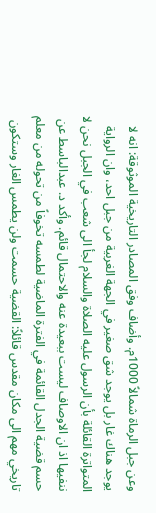وعن جبل الرماة شمالاً 1000م. وأضاف وفق المصادر التاريخية الموثوقة: انه لا يوجد هناك غار بل يوجد شق صغير في الجهة الغربية من جبل احد، وان الرواية المتواترة القائلة بأن الرسول عليه الصلاة والسلام لجأ الى شعب في الجبل نحن لا ننفيها اذ ان الاوصاف ليست ببعيدة عنه والاحتمال قائم. وأكد د. عبدالباسط عن حسم قضية الجدل القائمة في الفترة الماضية لطمسه تخوفاً من تحوله من معلم تاريخي مهم الى مكان مقدس قائلاً: القضية حسمت ولن يطمس الغار وستكون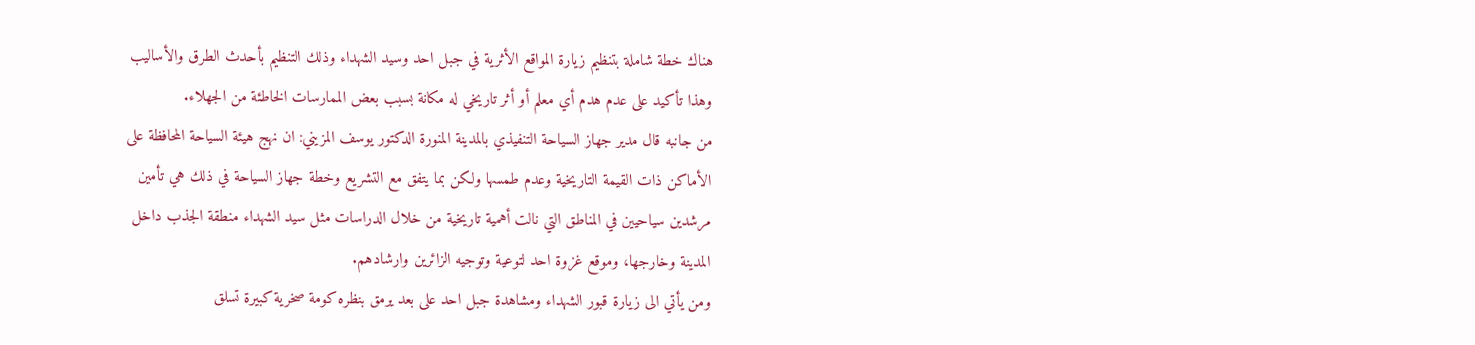هناك خطة شاملة بتنظيم زيارة المواقع الأثرية في جبل احد وسيد الشهداء وذلك التنظيم بأحدث الطرق والأساليب وهذا تأكيد على عدم هدم أي معلم أو أثر تاريخي له مكانة بسبب بعض الممارسات الخاطئة من الجهلاء.
من جانبه قال مدير جهاز السياحة التنفيذي بالمدينة المنورة الدكتور يوسف المزيني: ان نهج هيئة السياحة المحافظة على الأماكن ذات القيمة التاريخية وعدم طمسها ولكن بما يتفق مع التشريع وخطة جهاز السياحة في ذلك هي تأمين مرشدين سياحيين في المناطق التي نالت أهمية تاريخية من خلال الدراسات مثل سيد الشهداء منطقة الجذب داخل المدينة وخارجها، وموقع غزوة احد لتوعية وتوجيه الزائرين وارشادهم.
ومن يأتي الى زيارة قبور الشهداء ومشاهدة جبل احد على بعد يرمق بنظره كومة صخرية كبيرة تسلق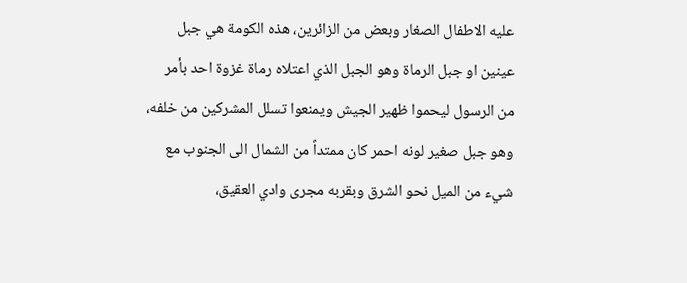عليه الاطفال الصغار وبعض من الزائرين، هذه الكومة هي جبل عينين او جبل الرماة وهو الجبل الذي اعتلاه رماة غزوة احد بأمر من الرسول ليحموا ظهير الجيش ويمنعوا تسلل المشركين من خلفه، وهو جبل صغير لونه احمر كان ممتداً من الشمال الى الجنوب مع شيء من الميل نحو الشرق وبقربه مجرى وادي العقيق،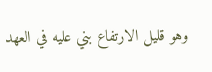وهو قليل الارتفاع بني عليه في العهد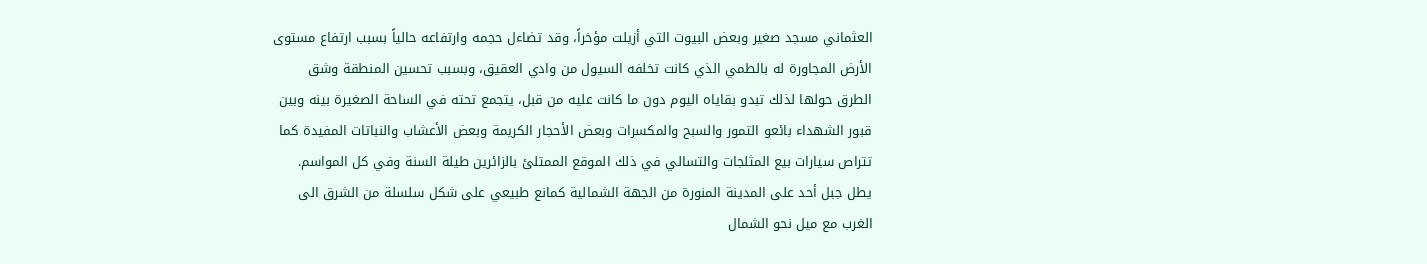العثماني مسجد صغير وبعض البيوت التي أزيلت مؤخراً، وقد تضاءل حجمه وارتفاعه حالياً بسبب ارتفاع مستوى الأرض المجاورة له بالطمي الذي كانت تخلفه السيول من وادي العقيق، وبسبب تحسين المنطقة وشق الطرق حولها لذلك تبدو بقاياه اليوم دون ما كانت عليه من قبل، يتجمع تحته في الساحة الصغيرة بينه وبين قبور الشهداء بائعو التمور والسبح والمكسرات وبعض الأحجار الكريمة وبعض الأعشاب والنباتات المفيدة كما تتراص سيارات بيع المثلجات والتسالي في ذلك الموقع الممتلئ بالزائرين طيلة السنة وفي كل المواسم.
يطل جبل أحد على المدينة المنورة من الجهة الشمالية كمانع طبيعي على شكل سلسلة من الشرق الى الغرب مع ميل نحو الشمال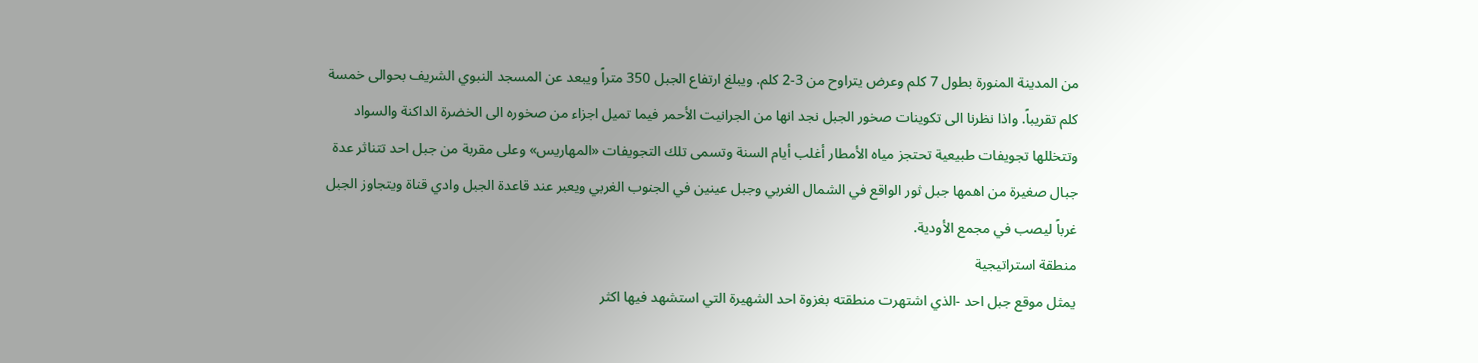من المدينة المنورة بطول 7 كلم وعرض يتراوح من 3-2 كلم. ويبلغ ارتفاع الجبل 350 متراً ويبعد عن المسجد النبوي الشريف بحوالى خمسة كلم تقريباً. واذا نظرنا الى تكوينات صخور الجبل نجد انها من الجرانيت الأحمر فيما تميل اجزاء من صخوره الى الخضرة الداكنة والسواد وتتخللها تجويفات طبيعية تحتجز مياه الأمطار أغلب أيام السنة وتسمى تلك التجويفات «المهاريس» وعلى مقربة من جبل احد تتناثر عدة جبال صغيرة من اهمها جبل ثور الواقع في الشمال الغربي وجبل عينين في الجنوب الغربي ويعبر عند قاعدة الجبل وادي قناة ويتجاوز الجبل غرباً ليصب في مجمع الأودية.
منطقة استراتيجية
يمثل موقع جبل احد -الذي اشتهرت منطقته بغزوة احد الشهيرة التي استشهد فيها اكثر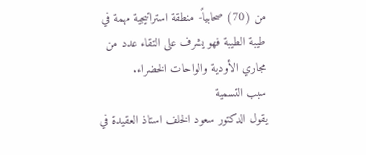من (70) صحابياً- منطقة استراتيجية مهمة في طيبة الطيبة فهو يشرف على التقاء عدد من مجاري الأودية والواحات الخضراء.
سبب التسمية
يقول الدكتور سعود الخلف استاذ العقيدة في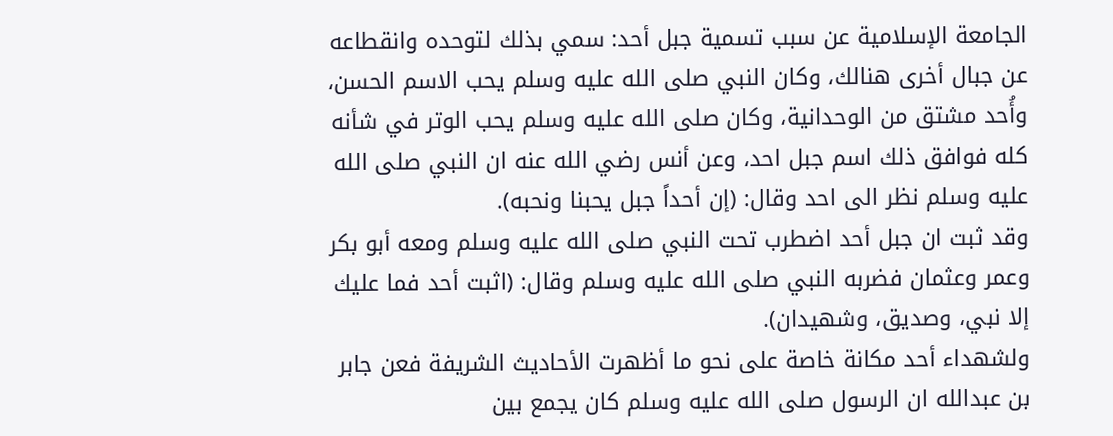الجامعة الإسلامية عن سبب تسمية جبل أحد: سمي بذلك لتوحده وانقطاعه عن جبال أخرى هنالك، وكان النبي صلى الله عليه وسلم يحب الاسم الحسن، وأُحد مشتق من الوحدانية، وكان صلى الله عليه وسلم يحب الوتر في شأنه كله فوافق ذلك اسم جبل احد، وعن أنس رضي الله عنه ان النبي صلى الله عليه وسلم نظر الى احد وقال: (إن أحداً جبل يحبنا ونحبه).
وقد ثبت ان جبل أحد اضطرب تحت النبي صلى الله عليه وسلم ومعه أبو بكر وعمر وعثمان فضربه النبي صلى الله عليه وسلم وقال: (اثبت أحد فما عليك إلا نبي، وصديق، وشهيدان).
ولشهداء أحد مكانة خاصة على نحو ما أظهرت الأحاديث الشريفة فعن جابر بن عبدالله ان الرسول صلى الله عليه وسلم كان يجمع بين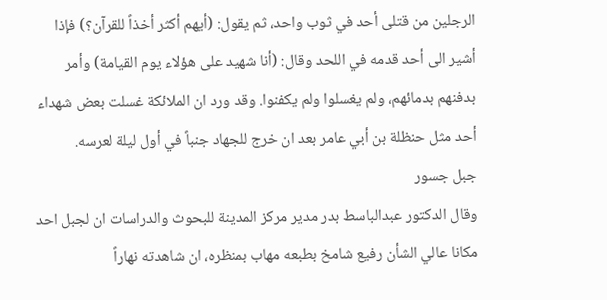الرجلين من قتلى أحد في ثوب واحد، ثم يقول: (أيهم أكثر أخذاً للقرآن؟) فإذا أشير الى أحد قدمه في اللحد وقال: (أنا شهيد على هؤلاء يوم القيامة) وأمر بدفنهم بدمائهم، ولم يغسلوا ولم يكفنوا. وقد ورد ان الملائكة غسلت بعض شهداء أحد مثل حنظلة بن أبي عامر بعد ان خرج للجهاد جنباً في أول ليلة لعرسه.
جبل جسور
وقال الدكتور عبدالباسط بدر مدير مركز المدينة للبحوث والدراسات ان لجبل احد مكانا عالي الشأن رفيع شامخ بطبعه مهاب بمنظره، ان شاهدته نهاراً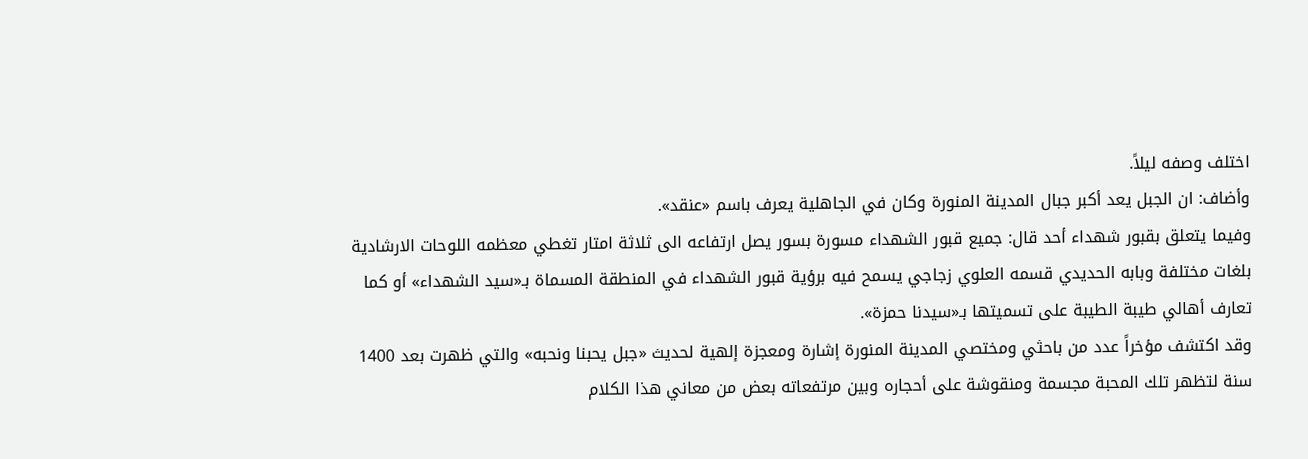اختلف وصفه ليلاً.
وأضاف: ان الجبل يعد أكبر جبال المدينة المنورة وكان في الجاهلية يعرف باسم «عنقد».
وفيما يتعلق بقبور شهداء أحد قال: جميع قبور الشهداء مسورة بسور يصل ارتفاعه الى ثلاثة امتار تغطي معظمه اللوحات الارشادية بلغات مختلفة وبابه الحديدي قسمه العلوي زجاجي يسمح فيه برؤية قبور الشهداء في المنطقة المسماة بـ«سيد الشهداء» أو كما تعارف أهالي طيبة الطيبة على تسميتها بـ«سيدنا حمزة».
وقد اكتشف مؤخراً عدد من باحثي ومختصي المدينة المنورة إشارة ومعجزة إلهية لحديث «جبل يحبنا ونحبه» والتي ظهرت بعد 1400 سنة لتظهر تلك المحبة مجسمة ومنقوشة على أحجاره وبين مرتفعاته بعض من معاني هذا الكلام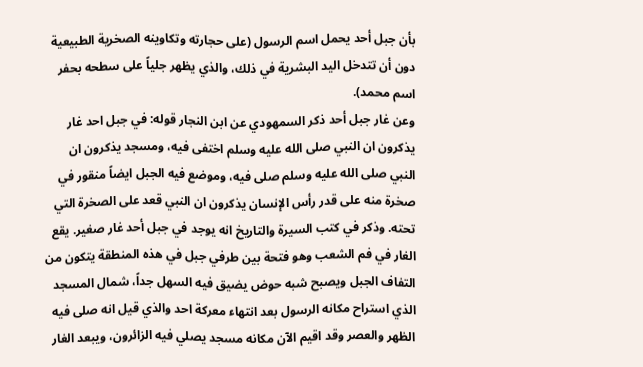بأن جبل أحد يحمل اسم الرسول (على حجارته وتكاوينه الصخرية الطبيعية دون أن تتدخل اليد البشرية في ذلك، والذي يظهر جلياً على سطحه بحفر اسم محمد).
وعن غار جبل أحد ذكر السمهودي عن ابن النجار قوله: في جبل احد غار يذكرون ان النبي صلى الله عليه وسلم اختفى فيه، ومسجد يذكرون ان النبي صلى الله عليه وسلم صلى فيه، وموضع فيه الجبل ايضاً منقور في صخرة منه على قدر رأس الإنسان يذكرون ان النبي قعد على الصخرة التي تحته. وذكر في كتب السيرة والتاريخ انه يوجد في جبل أحد غار صغير. يقع الغار في فم الشعب وهو فتحة بين طرفي جبل في هذه المنطقة يتكون من التفاف الجبل ويصبح شبه حوض يضيق فيه السهل جداً، شمال المسجد الذي استراح مكانه الرسول بعد انتهاء معركة احد والذي قيل انه صلى فيه الظهر والعصر وقد اقيم الآن مكانه مسجد يصلي فيه الزائرون، ويبعد الغار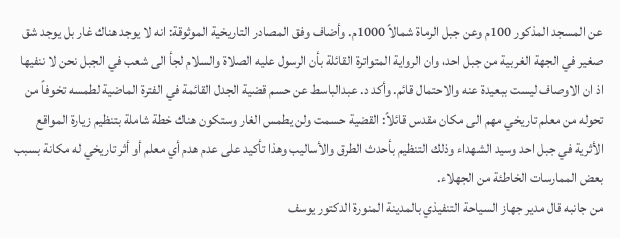عن المسجد المذكور 100م وعن جبل الرماة شمالاً 1000م. وأضاف وفق المصادر التاريخية الموثوقة: انه لا يوجد هناك غار بل يوجد شق صغير في الجهة الغربية من جبل احد، وان الرواية المتواترة القائلة بأن الرسول عليه الصلاة والسلام لجأ الى شعب في الجبل نحن لا ننفيها اذ ان الاوصاف ليست ببعيدة عنه والاحتمال قائم. وأكد د. عبدالباسط عن حسم قضية الجدل القائمة في الفترة الماضية لطمسه تخوفاً من تحوله من معلم تاريخي مهم الى مكان مقدس قائلاً: القضية حسمت ولن يطمس الغار وستكون هناك خطة شاملة بتنظيم زيارة المواقع الأثرية في جبل احد وسيد الشهداء وذلك التنظيم بأحدث الطرق والأساليب وهذا تأكيد على عدم هدم أي معلم أو أثر تاريخي له مكانة بسبب بعض الممارسات الخاطئة من الجهلاء.
من جانبه قال مدير جهاز السياحة التنفيذي بالمدينة المنورة الدكتور يوسف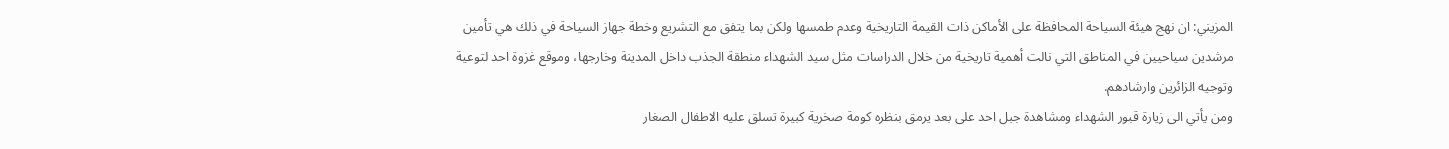المزيني: ان نهج هيئة السياحة المحافظة على الأماكن ذات القيمة التاريخية وعدم طمسها ولكن بما يتفق مع التشريع وخطة جهاز السياحة في ذلك هي تأمين مرشدين سياحيين في المناطق التي نالت أهمية تاريخية من خلال الدراسات مثل سيد الشهداء منطقة الجذب داخل المدينة وخارجها، وموقع غزوة احد لتوعية وتوجيه الزائرين وارشادهم.
ومن يأتي الى زيارة قبور الشهداء ومشاهدة جبل احد على بعد يرمق بنظره كومة صخرية كبيرة تسلق عليه الاطفال الصغار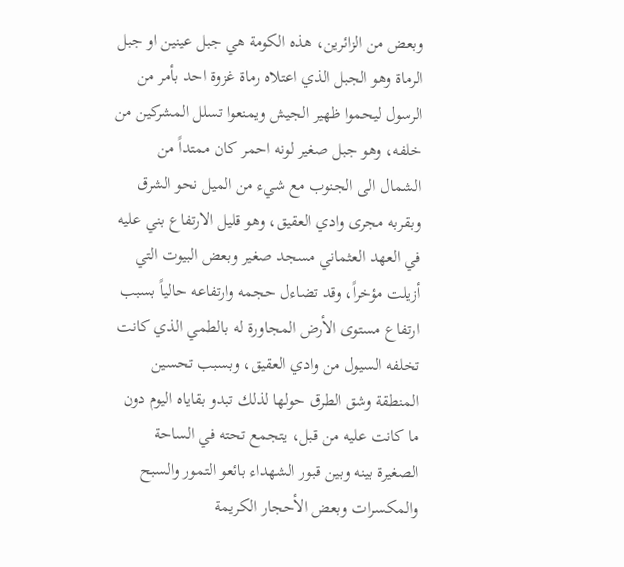وبعض من الزائرين، هذه الكومة هي جبل عينين او جبل الرماة وهو الجبل الذي اعتلاه رماة غزوة احد بأمر من الرسول ليحموا ظهير الجيش ويمنعوا تسلل المشركين من خلفه، وهو جبل صغير لونه احمر كان ممتداً من الشمال الى الجنوب مع شيء من الميل نحو الشرق وبقربه مجرى وادي العقيق، وهو قليل الارتفاع بني عليه في العهد العثماني مسجد صغير وبعض البيوت التي أزيلت مؤخراً، وقد تضاءل حجمه وارتفاعه حالياً بسبب ارتفاع مستوى الأرض المجاورة له بالطمي الذي كانت تخلفه السيول من وادي العقيق، وبسبب تحسين المنطقة وشق الطرق حولها لذلك تبدو بقاياه اليوم دون ما كانت عليه من قبل، يتجمع تحته في الساحة الصغيرة بينه وبين قبور الشهداء بائعو التمور والسبح والمكسرات وبعض الأحجار الكريمة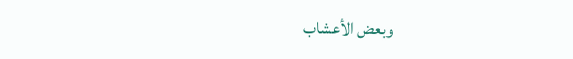وبعض الأعشاب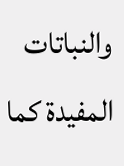والنباتات المفيدة كما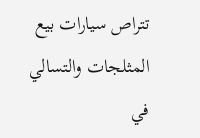تتراص سيارات بيع المثلجات والتسالي في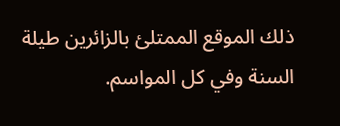ذلك الموقع الممتلئ بالزائرين طيلة السنة وفي كل المواسم.